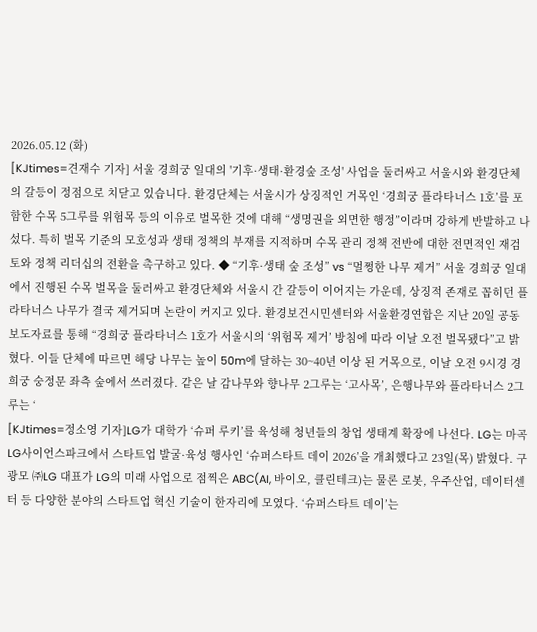2026.05.12 (화)
[KJtimes=견재수 기자] 서울 경희궁 일대의 '기후·생태·환경숲 조성' 사업을 둘러싸고 서울시와 환경단체의 갈등이 정점으로 치닫고 있습니다. 환경단체는 서울시가 상징적인 거목인 ‘경희궁 플라타너스 1호’를 포함한 수목 5그루를 위험목 등의 이유로 벌목한 것에 대해 “생명권을 외면한 행정”이라며 강하게 반발하고 나섰다. 특히 벌목 기준의 모호성과 생태 정책의 부재를 지적하며 수목 관리 정책 전반에 대한 전면적인 재검토와 정책 리더십의 전환을 촉구하고 있다. ◆ “기후·생태 숲 조성” vs “멀쩡한 나무 제거” 서울 경희궁 일대에서 진행된 수목 벌목을 둘러싸고 환경단체와 서울시 간 갈등이 이어지는 가운데, 상징적 존재로 꼽히던 플라타너스 나무가 결국 제거되며 논란이 커지고 있다. 환경보건시민센터와 서울환경연합은 지난 20일 공동 보도자료를 통해 “경희궁 플라타너스 1호가 서울시의 ‘위험목 제거’ 방침에 따라 이날 오전 벌목됐다”고 밝혔다. 이들 단체에 따르면 해당 나무는 높이 50m에 달하는 30~40년 이상 된 거목으로, 이날 오전 9시경 경희궁 숭정문 좌측 숲에서 쓰러졌다. 같은 날 감나무와 향나무 2그루는 ‘고사목’, 은행나무와 플라타너스 2그루는 ‘
[KJtimes=정소영 기자]LG가 대학가 ‘슈퍼 루키’를 육성해 청년들의 창업 생태계 확장에 나선다. LG는 마곡 LG사이언스파크에서 스타트업 발굴·육성 행사인 ‘슈퍼스타트 데이 2026’을 개최했다고 23일(목) 밝혔다. 구광모 ㈜LG 대표가 LG의 미래 사업으로 점찍은 ABC(AI, 바이오, 클린테크)는 물론 로봇, 우주산업, 데이터센터 등 다양한 분야의 스타트업 혁신 기술이 한자리에 모였다. ‘슈퍼스타트 데이’는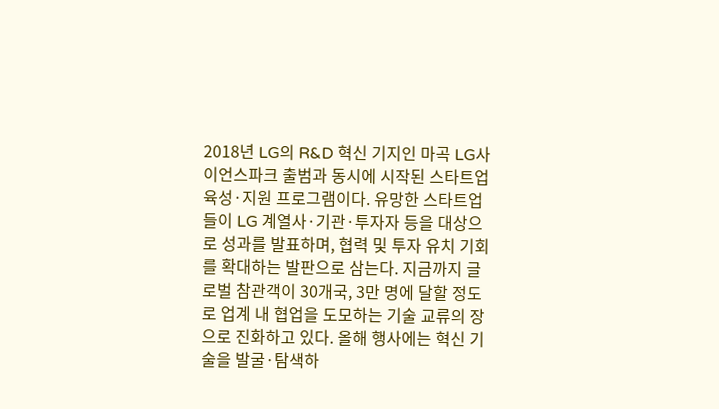2018년 LG의 R&D 혁신 기지인 마곡 LG사이언스파크 출범과 동시에 시작된 스타트업 육성·지원 프로그램이다. 유망한 스타트업들이 LG 계열사·기관·투자자 등을 대상으로 성과를 발표하며, 협력 및 투자 유치 기회를 확대하는 발판으로 삼는다. 지금까지 글로벌 참관객이 30개국, 3만 명에 달할 정도로 업계 내 협업을 도모하는 기술 교류의 장으로 진화하고 있다. 올해 행사에는 혁신 기술을 발굴·탐색하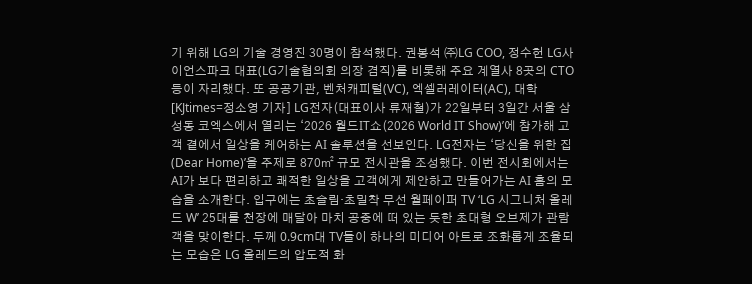기 위해 LG의 기술 경영진 30명이 참석했다. 권봉석 ㈜LG COO, 정수헌 LG사이언스파크 대표(LG기술협의회 의장 겸직)를 비롯해 주요 계열사 8곳의 CTO 등이 자리했다. 또 공공기관, 벤처캐피털(VC), 엑셀러레이터(AC), 대학
[KJtimes=정소영 기자] LG전자(대표이사 류재철)가 22일부터 3일간 서울 삼성동 코엑스에서 열리는 ‘2026 월드IT쇼(2026 World IT Show)’에 참가해 고객 곁에서 일상을 케어하는 AI 솔루션을 선보인다. LG전자는 ‘당신을 위한 집(Dear Home)’을 주제로 870㎡ 규모 전시관을 조성했다. 이번 전시회에서는 AI가 보다 편리하고 쾌적한 일상을 고객에게 제안하고 만들어가는 AI 홈의 모습을 소개한다. 입구에는 초슬림·초밀착 무선 월페이퍼 TV ‘LG 시그니처 올레드 W’ 25대를 천장에 매달아 마치 공중에 떠 있는 듯한 초대형 오브제가 관람객을 맞이한다. 두께 0.9cm대 TV들이 하나의 미디어 아트로 조화롭게 조율되는 모습은 LG 올레드의 압도적 화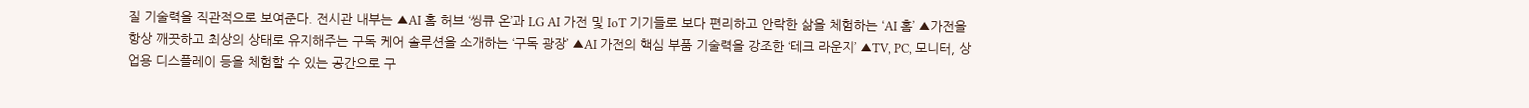질 기술력을 직관적으로 보여준다. 전시관 내부는 ▲AI 홈 허브 ‘씽큐 온’과 LG AI 가전 및 IoT 기기들로 보다 편리하고 안락한 삶을 체험하는 ‘AI 홈’ ▲가전을 항상 깨끗하고 최상의 상태로 유지해주는 구독 케어 솔루션을 소개하는 ‘구독 광장’ ▲AI 가전의 핵심 부품 기술력을 강조한 ‘테크 라운지’ ▲TV, PC, 모니터, 상업용 디스플레이 등을 체험할 수 있는 공간으로 구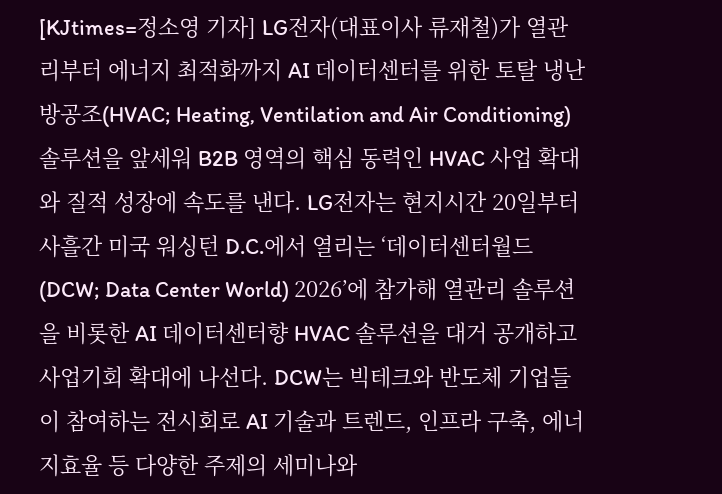[KJtimes=정소영 기자] LG전자(대표이사 류재철)가 열관리부터 에너지 최적화까지 AI 데이터센터를 위한 토탈 냉난방공조(HVAC; Heating, Ventilation and Air Conditioning) 솔루션을 앞세워 B2B 영역의 핵심 동력인 HVAC 사업 확대와 질적 성장에 속도를 낸다. LG전자는 현지시간 20일부터 사흘간 미국 워싱턴 D.C.에서 열리는 ‘데이터센터월드(DCW; Data Center World) 2026’에 참가해 열관리 솔루션을 비롯한 AI 데이터센터향 HVAC 솔루션을 대거 공개하고 사업기회 확대에 나선다. DCW는 빅테크와 반도체 기업들이 참여하는 전시회로 AI 기술과 트렌드, 인프라 구축, 에너지효율 등 다양한 주제의 세미나와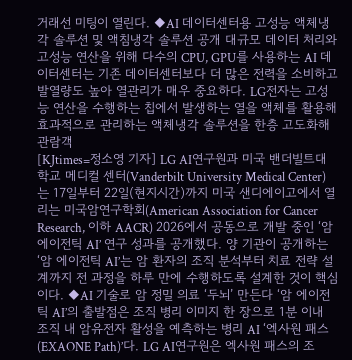거래선 미팅이 열린다. ◆AI 데이터센터용 고성능 액체냉각 솔루션 및 액침냉각 솔루션 공개 대규모 데이터 처리와 고성능 연산을 위해 다수의 CPU, GPU를 사용하는 AI 데이터센터는 기존 데이터센터보다 더 많은 전력을 소비하고 발열량도 높아 열관리가 매우 중요하다. LG전자는 고성능 연산을 수행하는 칩에서 발생하는 열을 액체를 활용해 효과적으로 관리하는 액체냉각 솔루션을 한층 고도화해 관람객
[KJtimes=정소영 기자] LG AI연구원과 미국 밴더빌트대학교 메디컬 센터(Vanderbilt University Medical Center)는 17일부터 22일(현지시간)까지 미국 샌디에이고에서 열리는 미국암연구학회(American Association for Cancer Research, 이하 AACR) 2026에서 공동으로 개발 중인 ‘암 에이전틱 AI’ 연구 성과를 공개했다. 양 기관이 공개하는 ‘암 에이전틱 AI’는 암 환자의 조직 분석부터 치료 전략 설계까지 전 과정을 하루 만에 수행하도록 설계한 것이 핵심이다. ◆AI 기술로 암 정밀 의료 ‘두뇌’ 만든다 ‘암 에이전틱 AI’의 출발점은 조직 병리 이미지 한 장으로 1분 이내 조직 내 암유전자 활성을 예측하는 병리 AI ‘엑사원 패스(EXAONE Path)’다. LG AI연구원은 엑사원 패스의 조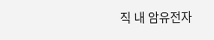직 내 암유전자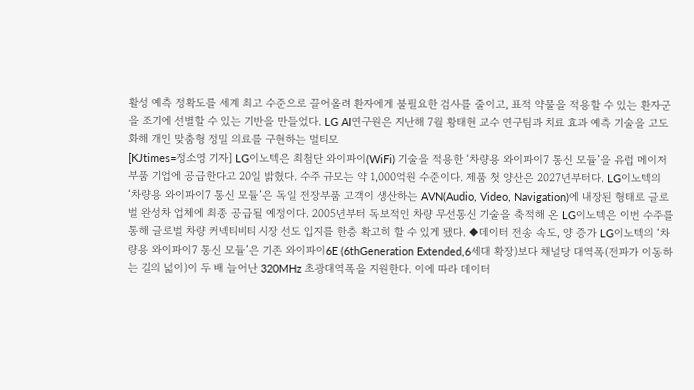활성 예측 정확도를 세계 최고 수준으로 끌어올려 환자에게 불필요한 검사를 줄이고, 표적 약물을 적용할 수 있는 환자군을 조기에 선별할 수 있는 기반을 만들었다. LG AI연구원은 지난해 7월 황태현 교수 연구팀과 치료 효과 예측 기술을 고도화해 개인 맞춤형 정밀 의료를 구현하는 멀티모
[KJtimes=정소영 기자] LG이노텍은 최첨단 와이파이(WiFi) 기술을 적용한 ‘차량용 와이파이7 통신 모듈’을 유럽 메이저 부품 기업에 공급한다고 20일 밝혔다. 수주 규모는 약 1,000억원 수준이다. 제품 첫 양산은 2027년부터다. LG이노텍의 ‘차량용 와이파이7 통신 모듈’은 독일 전장부품 고객이 생산하는 AVN(Audio, Video, Navigation)에 내장된 형태로 글로벌 완성차 업체에 최종 공급될 예정이다. 2005년부터 독보적인 차량 무선통신 기술을 축적해 온 LG이노텍은 이번 수주를 통해 글로벌 차량 커넥티비티 시장 선도 입지를 한층 확고히 할 수 있게 됐다. ◆데이터 전송 속도, 양 증가 LG이노텍의 ‘차량용 와이파이7 통신 모듈’은 기존 와이파이6E (6thGeneration Extended,6세대 확장)보다 채널당 대역폭(전파가 이동하는 길의 넓이)이 두 배 늘어난 320MHz 초광대역폭을 지원한다. 이에 따라 데이터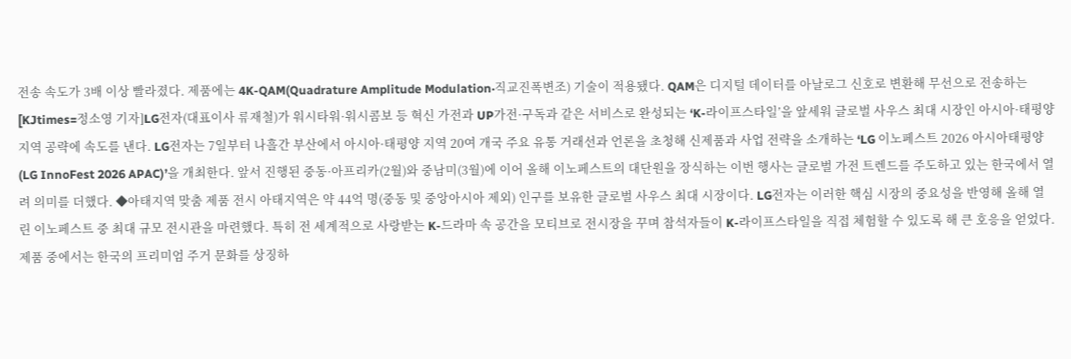전송 속도가 3배 이상 빨라졌다. 제품에는 4K-QAM(Quadrature Amplitude Modulation·직교진폭변조) 기술이 적용됐다. QAM은 디지털 데이터를 아날로그 신호로 변환해 무선으로 전송하는
[KJtimes=정소영 기자]LG전자(대표이사 류재철)가 워시타워·워시콤보 등 혁신 가전과 UP가전·구독과 같은 서비스로 완성되는 ‘K-라이프스타일’을 앞세워 글로벌 사우스 최대 시장인 아시아·태평양 지역 공략에 속도를 낸다. LG전자는 7일부터 나흘간 부산에서 아시아·태평양 지역 20여 개국 주요 유통 거래선과 언론을 초청해 신제품과 사업 전략을 소개하는 ‘LG 이노페스트 2026 아시아태평양(LG InnoFest 2026 APAC)’을 개최한다. 앞서 진행된 중동·아프리카(2월)와 중남미(3월)에 이어 올해 이노페스트의 대단원을 장식하는 이번 행사는 글로벌 가전 트렌드를 주도하고 있는 한국에서 열려 의미를 더했다. ◆아태지역 맞춤 제품 전시 아태지역은 약 44억 명(중동 및 중앙아시아 제외) 인구를 보유한 글로벌 사우스 최대 시장이다. LG전자는 이러한 핵심 시장의 중요성을 반영해 올해 열린 이노페스트 중 최대 규모 전시관을 마련했다. 특히 전 세계적으로 사랑받는 K-드라마 속 공간을 모티브로 전시장을 꾸며 참석자들이 K-라이프스타일을 직접 체험할 수 있도록 해 큰 호응을 얻었다. 제품 중에서는 한국의 프리미엄 주거 문화를 상징하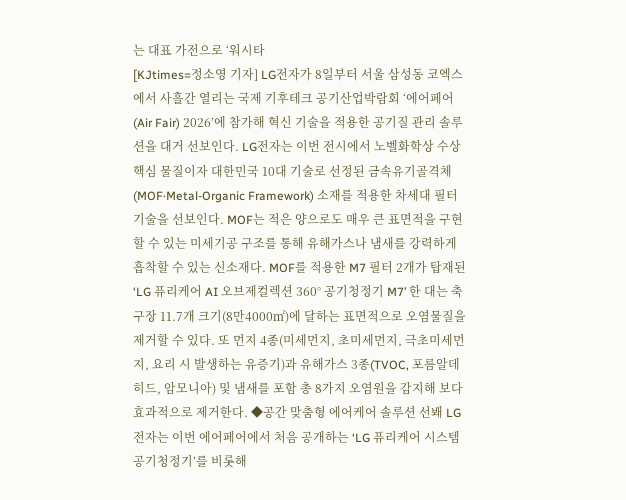는 대표 가전으로 ‘워시타
[KJtimes=정소영 기자] LG전자가 8일부터 서울 삼성동 코엑스에서 사흘간 열리는 국제 기후테크 공기산업박람회 ‘에어페어(Air Fair) 2026’에 참가해 혁신 기술을 적용한 공기질 관리 솔루션을 대거 선보인다. LG전자는 이번 전시에서 노벨화학상 수상 핵심 물질이자 대한민국 10대 기술로 선정된 금속유기골격체(MOF·Metal-Organic Framework) 소재를 적용한 차세대 필터 기술을 선보인다. MOF는 적은 양으로도 매우 큰 표면적을 구현할 수 있는 미세기공 구조를 통해 유해가스나 냄새를 강력하게 흡착할 수 있는 신소재다. MOF를 적용한 M7 필터 2개가 탑재된 ‘LG 퓨리케어 AI 오브제컬렉션 360° 공기청정기 M7’ 한 대는 축구장 11.7개 크기(8만4000㎡)에 달하는 표면적으로 오염물질을 제거할 수 있다. 또 먼지 4종(미세먼지, 초미세먼지, 극초미세먼지, 요리 시 발생하는 유증기)과 유해가스 3종(TVOC, 포름알데히드, 암모니아) 및 냄새를 포함 총 8가지 오염원을 감지해 보다 효과적으로 제거한다. ◆공간 맞춤형 에어케어 솔루션 선봬 LG전자는 이번 에어페어에서 처음 공개하는 ‘LG 퓨리케어 시스템 공기청정기’를 비롯해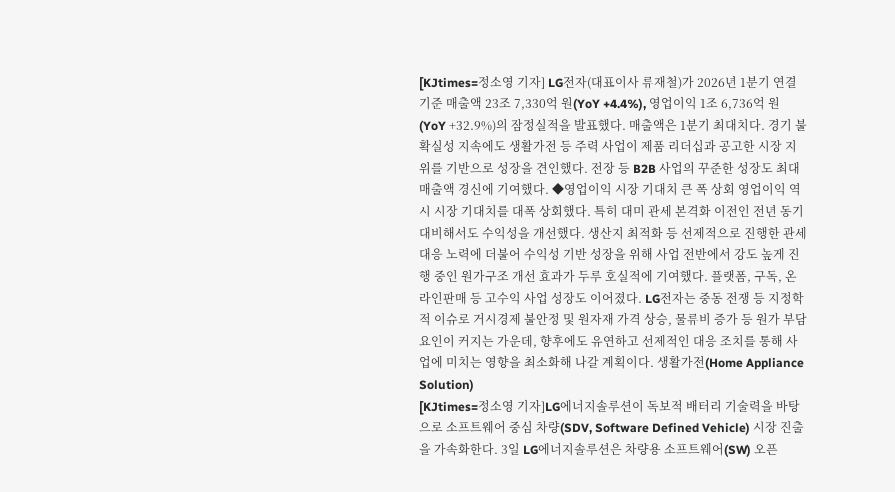[KJtimes=정소영 기자] LG전자(대표이사 류재철)가 2026년 1분기 연결기준 매출액 23조 7,330억 원(YoY +4.4%), 영업이익 1조 6,736억 원(YoY +32.9%)의 잠정실적을 발표했다. 매출액은 1분기 최대치다. 경기 불확실성 지속에도 생활가전 등 주력 사업이 제품 리더십과 공고한 시장 지위를 기반으로 성장을 견인했다. 전장 등 B2B 사업의 꾸준한 성장도 최대 매출액 경신에 기여했다. ◆영업이익 시장 기대치 큰 폭 상회 영업이익 역시 시장 기대치를 대폭 상회했다. 특히 대미 관세 본격화 이전인 전년 동기 대비해서도 수익성을 개선했다. 생산지 최적화 등 선제적으로 진행한 관세 대응 노력에 더불어 수익성 기반 성장을 위해 사업 전반에서 강도 높게 진행 중인 원가구조 개선 효과가 두루 호실적에 기여했다. 플랫폼, 구독, 온라인판매 등 고수익 사업 성장도 이어졌다. LG전자는 중동 전쟁 등 지정학적 이슈로 거시경제 불안정 및 원자재 가격 상승, 물류비 증가 등 원가 부담 요인이 커지는 가운데, 향후에도 유연하고 선제적인 대응 조치를 통해 사업에 미치는 영향을 최소화해 나갈 계획이다. 생활가전(Home Appliance Solution)
[KJtimes=정소영 기자]LG에너지솔루션이 독보적 배터리 기술력을 바탕으로 소프트웨어 중심 차량(SDV, Software Defined Vehicle) 시장 진출을 가속화한다. 3일 LG에너지솔루션은 차량용 소프트웨어(SW) 오픈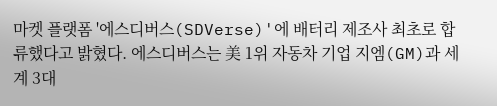마켓 플랫폼 '에스디버스(SDVerse)'에 배터리 제조사 최초로 합류했다고 밝혔다. 에스디버스는 美 1위 자동차 기업 지엠(GM)과 세계 3대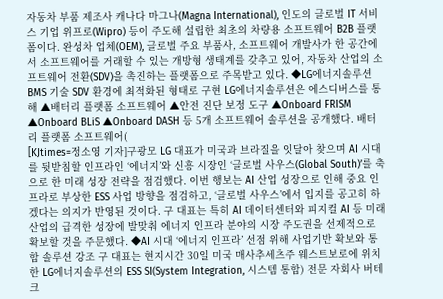자동차 부품 제조사 캐나다 마그나(Magna International), 인도의 글로벌 IT 서비스 기업 위프로(Wipro) 등이 주도해 설립한 최초의 차량용 소프트웨어 B2B 플랫폼이다. 완성차 업체(OEM), 글로벌 주요 부품사, 소프트웨어 개발사가 한 공간에서 소프트웨어를 거래할 수 있는 개방형 생태계를 갖추고 있어, 자동차 산업의 소프트웨어 전환(SDV)을 촉진하는 플랫폼으로 주목받고 있다. ◆LG에너지솔루션 BMS 기술 SDV 환경에 최적화된 형태로 구현 LG에너지솔루션은 에스디버스를 통해 ▲배터리 플랫폼 소프트웨어 ▲안전 진단 보정 도구 ▲Onboard FRISM ▲Onboard BLiS ▲Onboard DASH 등 5개 소프트웨어 솔루션을 공개했다. 배터리 플랫폼 소프트웨어(
[KJtimes=정소영 기자]구광모 LG 대표가 미국과 브라질을 잇달아 찾으며 AI 시대를 뒷받침할 인프라인 ‘에너지’와 신흥 시장인 ‘글로벌 사우스(Global South)’를 축으로 한 미래 성장 전략을 점검했다. 이번 행보는 AI 산업 성장으로 인해 중요 인프라로 부상한 ESS 사업 방향을 점검하고, ‘글로벌 사우스’에서 입지를 공고히 하겠다는 의지가 반영된 것이다. 구 대표는 특히 AI 데이터센터와 피지컬 AI 등 미래 산업의 급격한 성장에 발맞춰 에너지 인프라 분야의 시장 주도권을 선제적으로 확보할 것을 주문했다. ◆AI 시대 ‘에너지 인프라’ 선점 위해 사업기반 확보와 통합 솔루션 강조 구 대표는 현지시간 30일 미국 매사추세츠주 웨스트보로에 위치한 LG에너지솔루션의 ESS SI(System Integration, 시스템 통합) 전문 자회사 버테크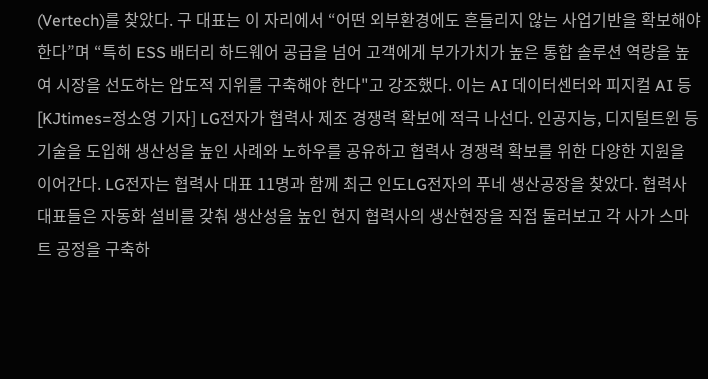(Vertech)를 찾았다. 구 대표는 이 자리에서 “어떤 외부환경에도 흔들리지 않는 사업기반을 확보해야 한다”며 “특히 ESS 배터리 하드웨어 공급을 넘어 고객에게 부가가치가 높은 통합 솔루션 역량을 높여 시장을 선도하는 압도적 지위를 구축해야 한다"고 강조했다. 이는 AI 데이터센터와 피지컬 AI 등
[KJtimes=정소영 기자] LG전자가 협력사 제조 경쟁력 확보에 적극 나선다. 인공지능, 디지털트윈 등 기술을 도입해 생산성을 높인 사례와 노하우를 공유하고 협력사 경쟁력 확보를 위한 다양한 지원을 이어간다. LG전자는 협력사 대표 11명과 함께 최근 인도LG전자의 푸네 생산공장을 찾았다. 협력사 대표들은 자동화 설비를 갖춰 생산성을 높인 현지 협력사의 생산현장을 직접 둘러보고 각 사가 스마트 공정을 구축하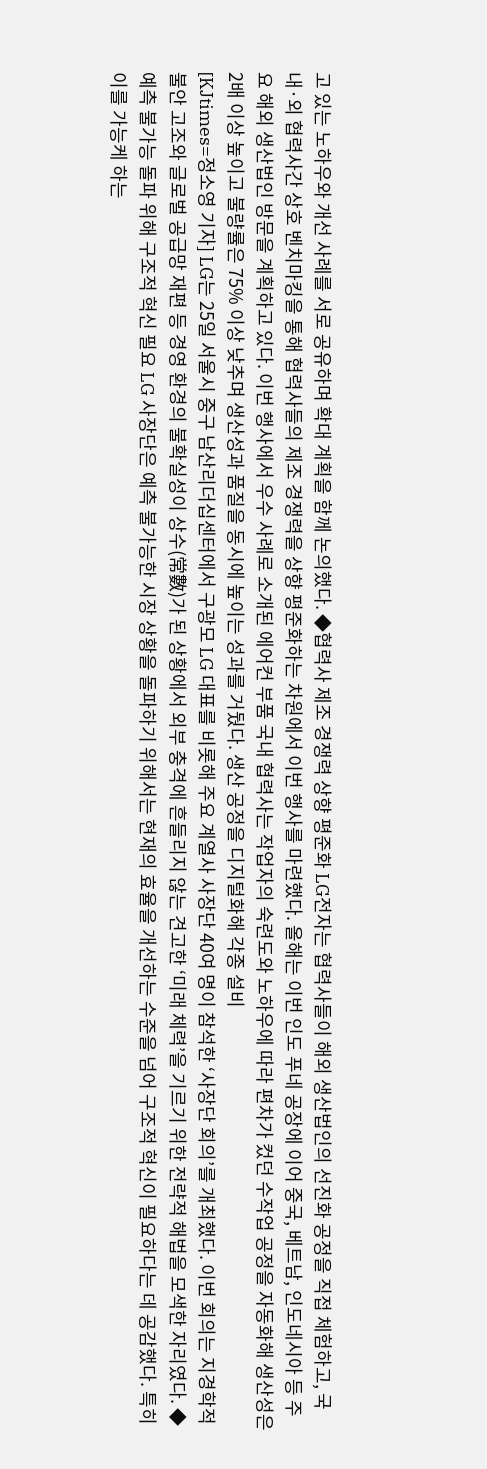고 있는 노하우와 개선 사례를 서로 공유하며 확대 계획을 함께 논의했다. ◆협력사 제조 경쟁력 상향 평준화 LG전자는 협력사들이 해외 생산법인의 선진화 공정을 직접 체험하고, 국내·외 협력사간 상호 벤치마킹을 통해 협력사들의 제조 경쟁력을 상향 평준화하는 차원에서 이번 행사를 마련했다. 올해는 이번 인도 푸네 공장에 이어 중국, 베트남, 인도네시아 등 주요 해외 생산법인 방문을 계획하고 있다. 이번 행사에서 우수 사례로 소개된 에어컨 부품 국내 협력사는 작업자의 숙련도와 노하우에 따라 편차가 컸던 수작업 공정을 자동화해 생산성은 2배 이상 높이고 불량률은 75% 이상 낮추며 생산성과 품질을 동시에 높이는 성과를 거뒀다. 생산 공정을 디지털화해 각종 설비
[KJtimes=정소영 기자] LG는 25일 서울시 중구 남산리더십센터에서 구광모 LG 대표를 비롯해 주요 계열사 사장단 40여 명이 참석한 ‘사장단 회의’를 개최했다. 이번 회의는 지경학적 불안 고조와 글로벌 공급망 재편 등 경영 환경의 불확실성이 상수(常數)가 된 상황에서 외부 충격에 흔들리지 않는 견고한 ‘미래 체력’을 기르기 위한 전략적 해법을 모색한 자리였다. ◆예측 불가능 돌파 위해 구조적 혁신 필요 LG 사장단은 예측 불가능한 시장 상황을 돌파하기 위해서는 현재의 효율을 개선하는 수준을 넘어 구조적 혁신이 필요하다는 데 공감했다. 특히 이를 가능케 하는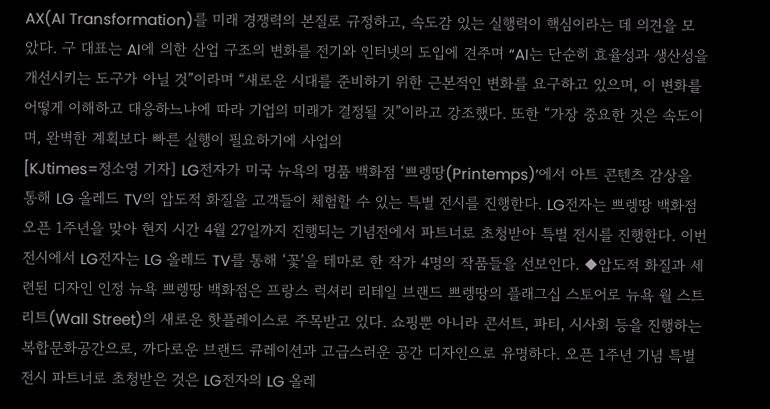AX(AI Transformation)를 미래 경쟁력의 본질로 규정하고, 속도감 있는 실행력이 핵심이라는 데 의견을 모았다. 구 대표는 AI에 의한 산업 구조의 변화를 전기와 인터넷의 도입에 견주며 “AI는 단순히 효율성과 생산성을 개선시키는 도구가 아닐 것”이라며 “새로운 시대를 준비하기 위한 근본적인 변화를 요구하고 있으며, 이 변화를 어떻게 이해하고 대응하느냐에 따라 기업의 미래가 결정될 것”이라고 강조했다. 또한 “가장 중요한 것은 속도이며, 완벽한 계획보다 빠른 실행이 필요하기에 사업의
[KJtimes=정소영 기자] LG전자가 미국 뉴욕의 명품 백화점 ‘쁘렝땅(Printemps)’에서 아트 콘텐츠 감상을 통해 LG 올레드 TV의 압도적 화질을 고객들이 체험할 수 있는 특별 전시를 진행한다. LG전자는 쁘렝땅 백화점 오픈 1주년을 맞아 현지 시간 4월 27일까지 진행되는 기념전에서 파트너로 초청받아 특별 전시를 진행한다. 이번 전시에서 LG전자는 LG 올레드 TV를 통해 ‘꽃’을 테마로 한 작가 4명의 작품들을 선보인다. ◆압도적 화질과 세련된 디자인 인정 뉴욕 쁘렝땅 백화점은 프랑스 럭셔리 리테일 브랜드 쁘렝땅의 플래그십 스토어로 뉴욕 월 스트리트(Wall Street)의 새로운 핫플레이스로 주목받고 있다. 쇼핑뿐 아니라 콘서트, 파티, 시사회 등을 진행하는 복합문화공간으로, 까다로운 브랜드 큐레이션과 고급스러운 공간 디자인으로 유명하다. 오픈 1주년 기념 특별 전시 파트너로 초청받은 것은 LG전자의 LG 올레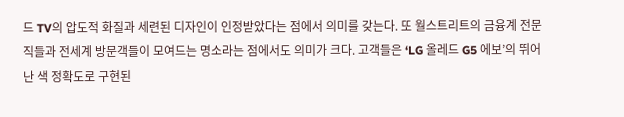드 TV의 압도적 화질과 세련된 디자인이 인정받았다는 점에서 의미를 갖는다. 또 월스트리트의 금융계 전문직들과 전세계 방문객들이 모여드는 명소라는 점에서도 의미가 크다. 고객들은 ‘LG 올레드 G5 에보’의 뛰어난 색 정확도로 구현된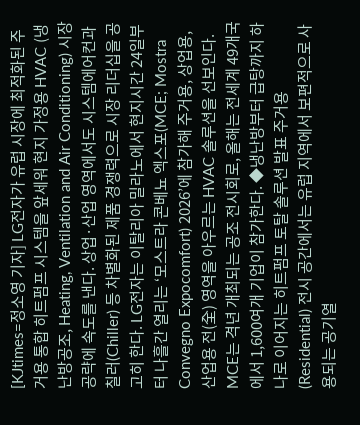[KJtimes=정소영 기자] LG전자가 유럽 시장에 최적화된 주거용 통합 히트펌프 시스템을 앞세워 현지 가정용 HVAC (냉난방공조, Heating, Ventilation and Air Conditioning) 시장 공략에 속도를 낸다. 상업·산업 영역에서도 시스템에어컨과 칠러(Chiller) 등 차별화된 제품 경쟁력으로 시장 리더십을 공고히 한다. LG전자는 이탈리아 밀라노에서 현지시간 24일부터 나흘간 열리는 ‘모스트라 콘베뇨 엑스포(MCE; Mostra Convegno Expocomfort) 2026’에 참가해 주거용, 상업용, 산업용 전(全) 영역을 아우르는 HVAC 솔루션을 선보인다. MCE는 격년 개최되는 공조 전시회로, 올해는 전세계 49개국에서 1,600여개 기업이 참가한다. ◆냉난방부터 급탕까지 하나로 이어지는 히트펌프 토탈 솔루션 발표 주거용(Residential) 전시 공간에서는 유럽 지역에서 보편적으로 사용되는 공기열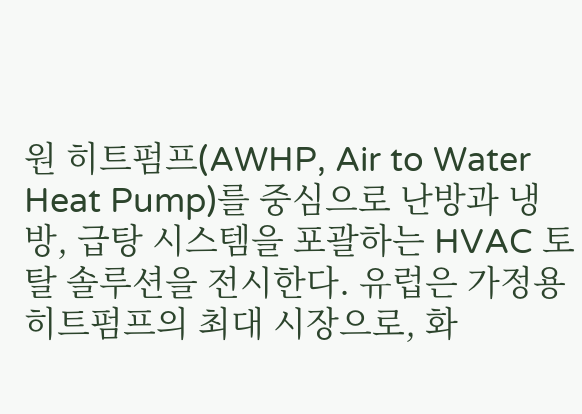원 히트펌프(AWHP, Air to Water Heat Pump)를 중심으로 난방과 냉방, 급탕 시스템을 포괄하는 HVAC 토탈 솔루션을 전시한다. 유럽은 가정용 히트펌프의 최대 시장으로, 화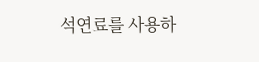석연료를 사용하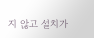지 않고 설치가